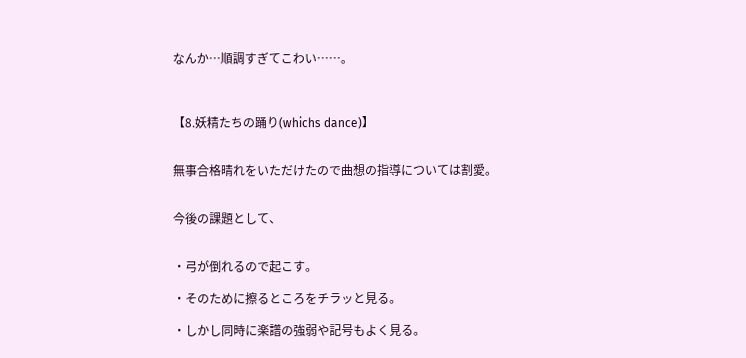なんか…順調すぎてこわい……。



【8.妖精たちの踊り(whichs dance)】


無事合格晴れをいただけたので曲想の指導については割愛。


今後の課題として、


・弓が倒れるので起こす。

・そのために擦るところをチラッと見る。

・しかし同時に楽譜の強弱や記号もよく見る。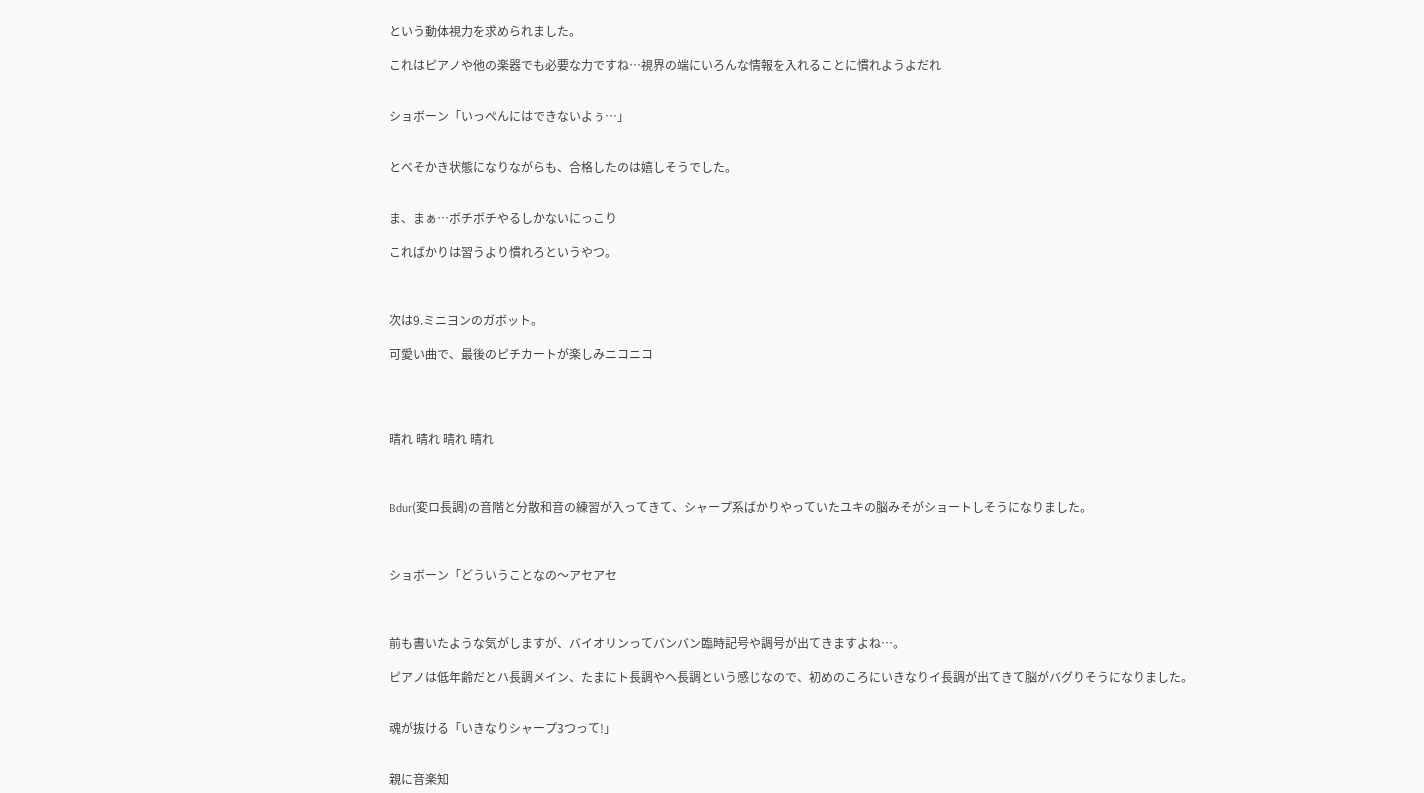という動体視力を求められました。

これはピアノや他の楽器でも必要な力ですね…視界の端にいろんな情報を入れることに慣れようよだれ


ショボーン「いっぺんにはできないよぅ…」


とべそかき状態になりながらも、合格したのは嬉しそうでした。


ま、まぁ…ボチボチやるしかないにっこり

こればかりは習うより慣れろというやつ。



次は9.ミニヨンのガボット。

可愛い曲で、最後のピチカートが楽しみニコニコ




晴れ 晴れ 晴れ 晴れ



Bdur(変ロ長調)の音階と分散和音の練習が入ってきて、シャープ系ばかりやっていたユキの脳みそがショートしそうになりました。



ショボーン「どういうことなの〜アセアセ



前も書いたような気がしますが、バイオリンってバンバン臨時記号や調号が出てきますよね…。

ピアノは低年齢だとハ長調メイン、たまにト長調やヘ長調という感じなので、初めのころにいきなりイ長調が出てきて脳がバグりそうになりました。


魂が抜ける「いきなりシャープ3つって!」


親に音楽知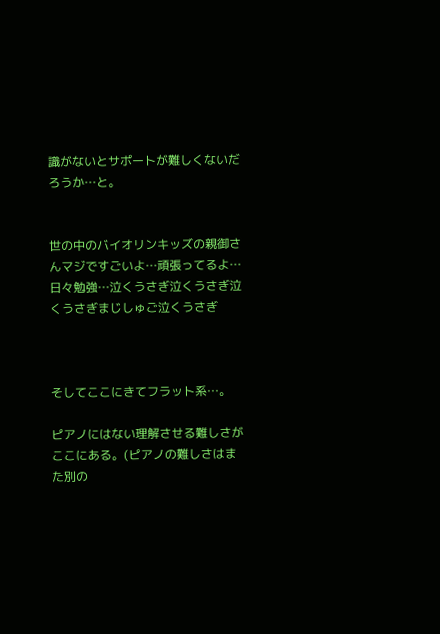識がないとサポートが難しくないだろうか…と。


世の中のバイオリンキッズの親御さんマジですごいよ…頑張ってるよ…日々勉強…泣くうさぎ泣くうさぎ泣くうさぎまじしゅご泣くうさぎ



そしてここにきてフラット系…。

ピアノにはない理解させる難しさがここにある。(ピアノの難しさはまた別の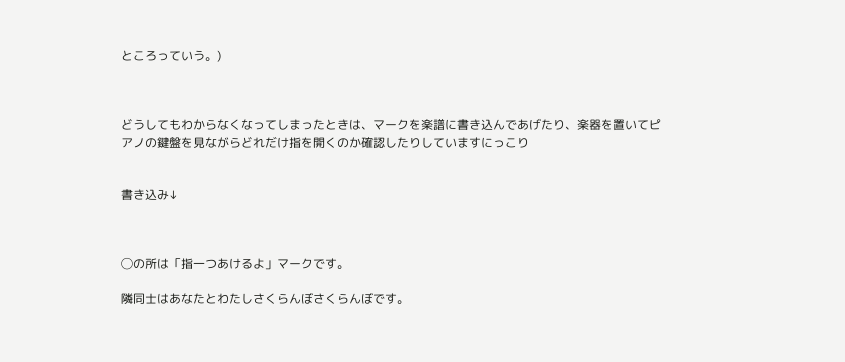ところっていう。)



どうしてもわからなくなってしまったときは、マークを楽譜に書き込んであげたり、楽器を置いてピアノの鍵盤を見ながらどれだけ指を開くのか確認したりしていますにっこり


書き込み↓



◯の所は「指一つあけるよ」マークです。

隣同士はあなたとわたしさくらんぼさくらんぼです。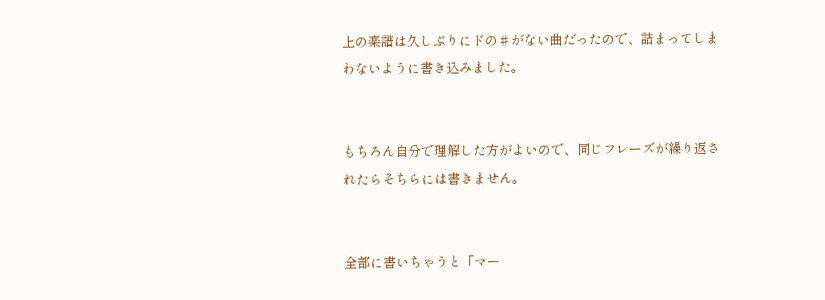上の楽譜は久しぶりにドの♯がない曲だったので、詰まってしまわないように書き込みました。


もちろん自分で理解した方がよいので、同じフレーズが繰り返されたらそちらには書きません。


全部に書いちゃうと「マー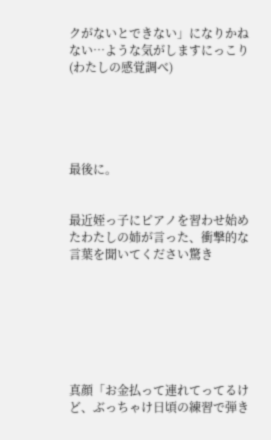クがないとできない」になりかねない…ような気がしますにっこり(わたしの感覚調べ)





最後に。


最近姪っ子にピアノを習わせ始めたわたしの姉が言った、衝撃的な言葉を聞いてください驚き







真顔「お金払って連れてってるけど、ぶっちゃけ日頃の練習で弾き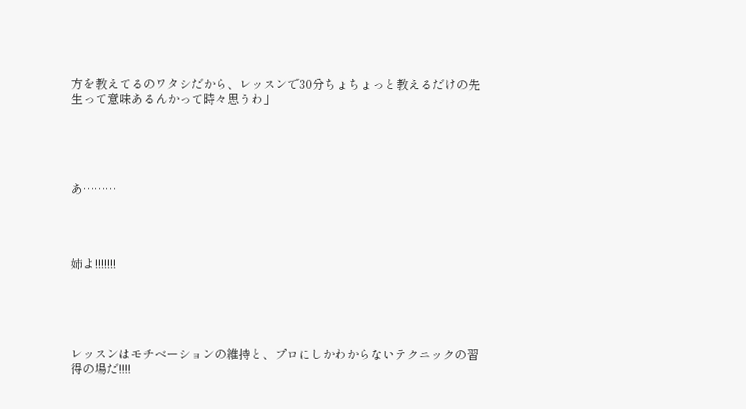方を教えてるのワタシだから、レッスンで30分ちょちょっと教えるだけの先生って意味あるんかって時々思うわ」





あ………




姉よ!!!!!!!





レッスンはモチベーションの維持と、プロにしかわからないテクニックの習得の場だ!!!!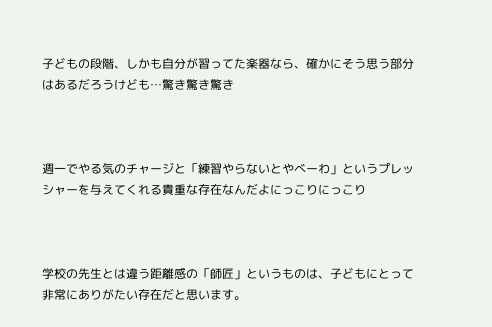子どもの段階、しかも自分が習ってた楽器なら、確かにそう思う部分はあるだろうけども…驚き驚き驚き



週一でやる気のチャージと「練習やらないとやべーわ」というプレッシャーを与えてくれる貴重な存在なんだよにっこりにっこり



学校の先生とは違う距離感の「師匠」というものは、子どもにとって非常にありがたい存在だと思います。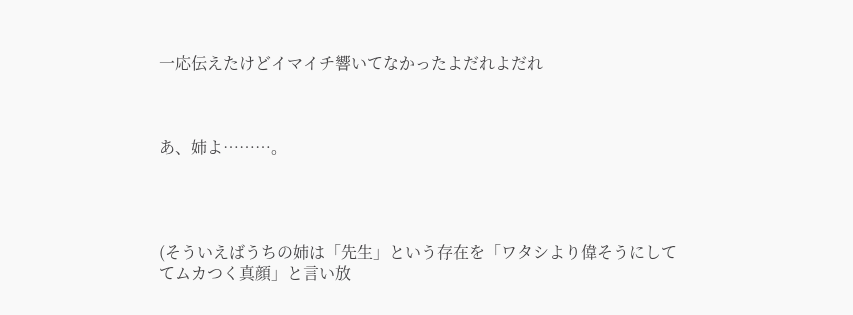一応伝えたけどイマイチ響いてなかったよだれよだれ



あ、姉よ………。




(そういえばうちの姉は「先生」という存在を「ワタシより偉そうにしててムカつく真顔」と言い放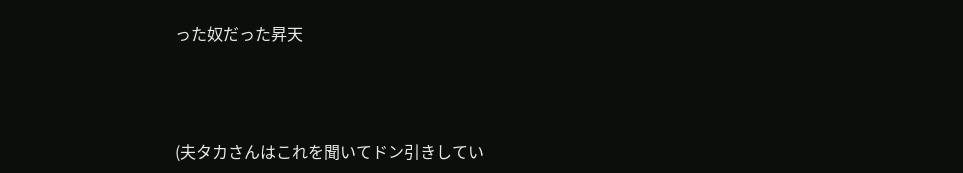った奴だった昇天



(夫タカさんはこれを聞いてドン引きしてい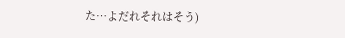た…よだれそれはそう)